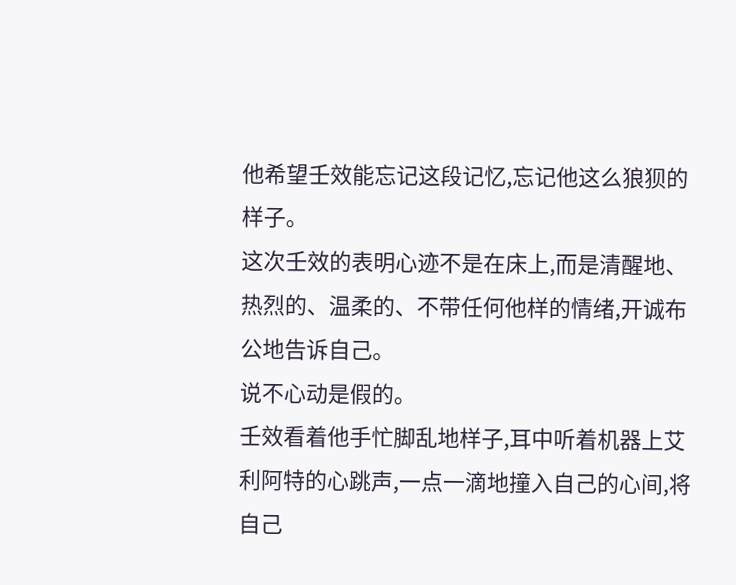他希望壬效能忘记这段记忆,忘记他这么狼狈的样子。
这次壬效的表明心迹不是在床上,而是清醒地、热烈的、温柔的、不带任何他样的情绪,开诚布公地告诉自己。
说不心动是假的。
壬效看着他手忙脚乱地样子,耳中听着机器上艾利阿特的心跳声,一点一滴地撞入自己的心间,将自己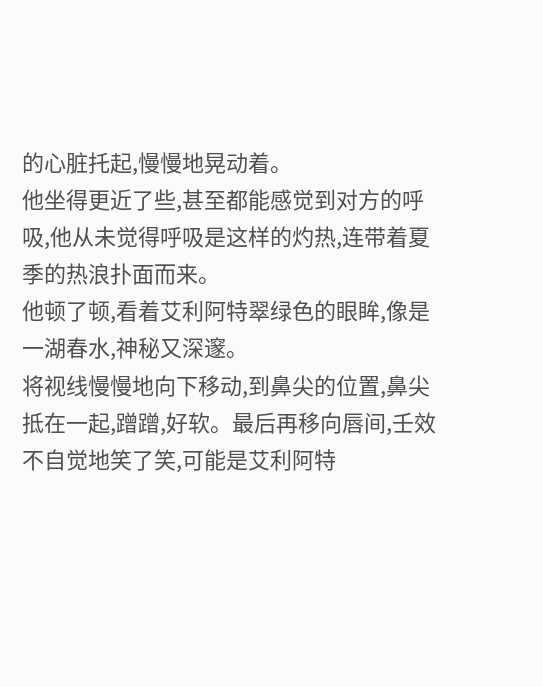的心脏托起,慢慢地晃动着。
他坐得更近了些,甚至都能感觉到对方的呼吸,他从未觉得呼吸是这样的灼热,连带着夏季的热浪扑面而来。
他顿了顿,看着艾利阿特翠绿色的眼眸,像是一湖春水,神秘又深邃。
将视线慢慢地向下移动,到鼻尖的位置,鼻尖抵在一起,蹭蹭,好软。最后再移向唇间,壬效不自觉地笑了笑,可能是艾利阿特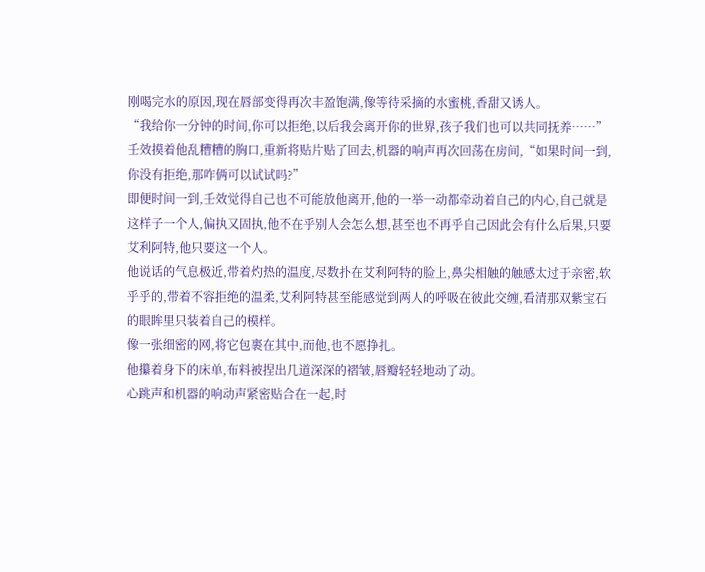刚喝完水的原因,现在唇部变得再次丰盈饱满,像等待采摘的水蜜桃,香甜又诱人。
“我给你一分钟的时间,你可以拒绝,以后我会离开你的世界,孩子我们也可以共同抚养……”壬效摸着他乱糟糟的胸口,重新将贴片贴了回去,机器的响声再次回荡在房间,“如果时间一到,你没有拒绝,那咋俩可以试试吗?”
即便时间一到,壬效觉得自己也不可能放他离开,他的一举一动都牵动着自己的内心,自己就是这样子一个人,偏执又固执,他不在乎别人会怎么想,甚至也不再乎自己因此会有什么后果,只要艾利阿特,他只要这一个人。
他说话的气息极近,带着灼热的温度,尽数扑在艾利阿特的脸上,鼻尖相触的触感太过于亲密,软乎乎的,带着不容拒绝的温柔,艾利阿特甚至能感觉到两人的呼吸在彼此交缠,看清那双紫宝石的眼眸里只装着自己的模样。
像一张细密的网,将它包裹在其中,而他,也不愿挣扎。
他攥着身下的床单,布料被捏出几道深深的褶皱,唇瓣轻轻地动了动。
心跳声和机器的响动声紧密贴合在一起,时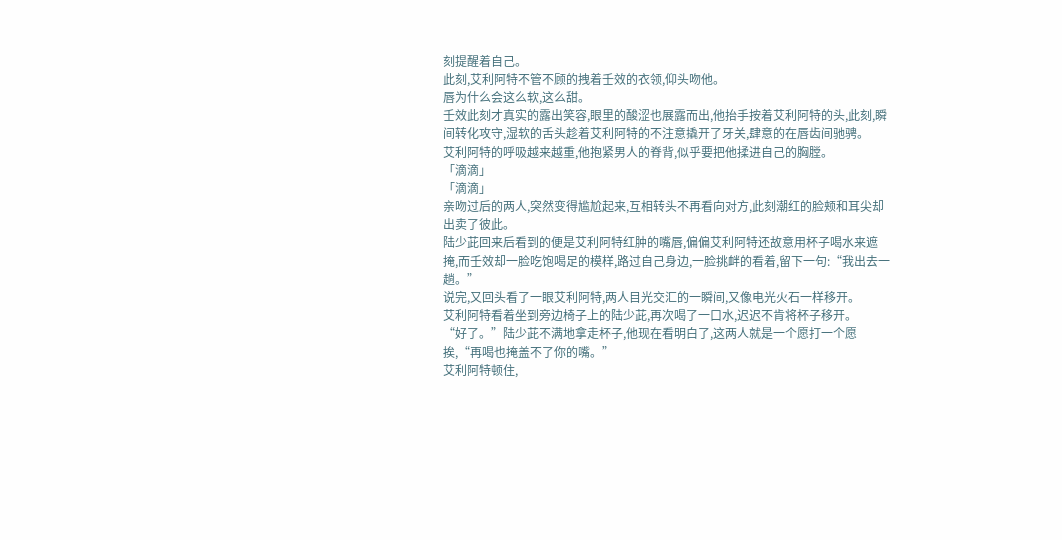刻提醒着自己。
此刻,艾利阿特不管不顾的拽着壬效的衣领,仰头吻他。
唇为什么会这么软,这么甜。
壬效此刻才真实的露出笑容,眼里的酸涩也展露而出,他抬手按着艾利阿特的头,此刻,瞬间转化攻守,湿软的舌头趁着艾利阿特的不注意撬开了牙关,肆意的在唇齿间驰骋。
艾利阿特的呼吸越来越重,他抱紧男人的脊背,似乎要把他揉进自己的胸膛。
「滴滴」
「滴滴」
亲吻过后的两人,突然变得尴尬起来,互相转头不再看向对方,此刻潮红的脸颊和耳尖却出卖了彼此。
陆少茈回来后看到的便是艾利阿特红肿的嘴唇,偏偏艾利阿特还故意用杯子喝水来遮掩,而壬效却一脸吃饱喝足的模样,路过自己身边,一脸挑衅的看着,留下一句:“我出去一趟。”
说完,又回头看了一眼艾利阿特,两人目光交汇的一瞬间,又像电光火石一样移开。
艾利阿特看着坐到旁边椅子上的陆少茈,再次喝了一口水,迟迟不肯将杯子移开。
“好了。”陆少茈不满地拿走杯子,他现在看明白了,这两人就是一个愿打一个愿挨,“再喝也掩盖不了你的嘴。”
艾利阿特顿住,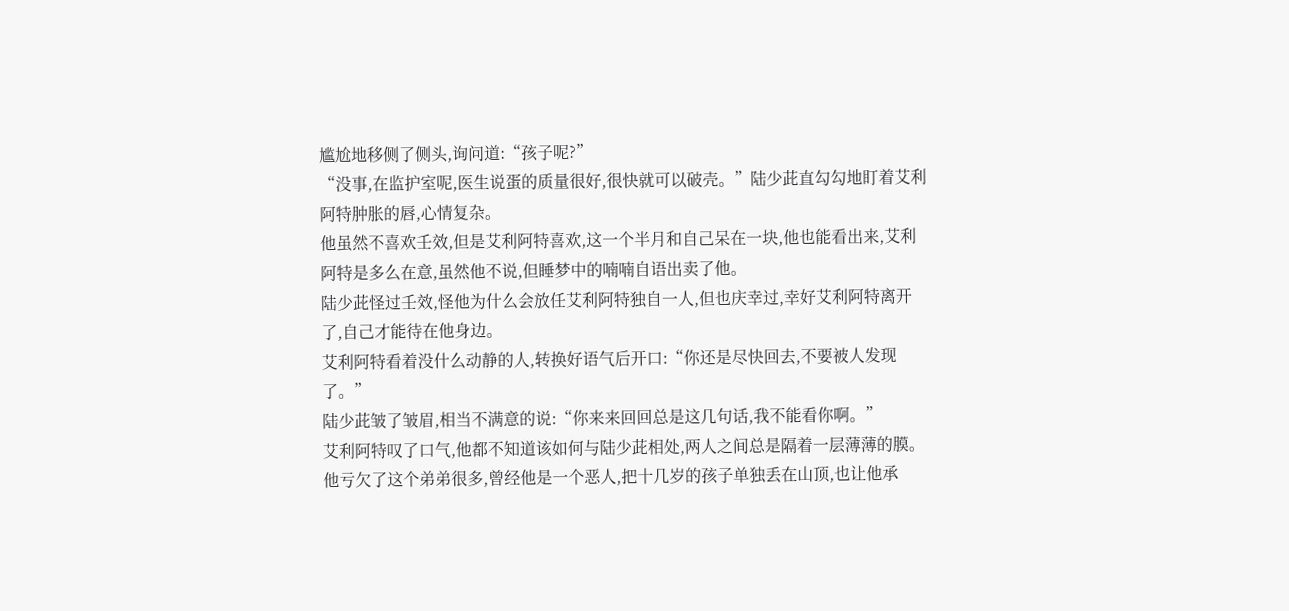尴尬地移侧了侧头,询问道:“孩子呢?”
“没事,在监护室呢,医生说蛋的质量很好,很快就可以破壳。”陆少茈直勾勾地盯着艾利阿特肿胀的唇,心情复杂。
他虽然不喜欢壬效,但是艾利阿特喜欢,这一个半月和自己呆在一块,他也能看出来,艾利阿特是多么在意,虽然他不说,但睡梦中的喃喃自语出卖了他。
陆少茈怪过壬效,怪他为什么会放任艾利阿特独自一人,但也庆幸过,幸好艾利阿特离开了,自己才能待在他身边。
艾利阿特看着没什么动静的人,转换好语气后开口:“你还是尽快回去,不要被人发现了。”
陆少茈皱了皱眉,相当不满意的说:“你来来回回总是这几句话,我不能看你啊。”
艾利阿特叹了口气,他都不知道该如何与陆少茈相处,两人之间总是隔着一层薄薄的膜。
他亏欠了这个弟弟很多,曾经他是一个恶人,把十几岁的孩子单独丢在山顶,也让他承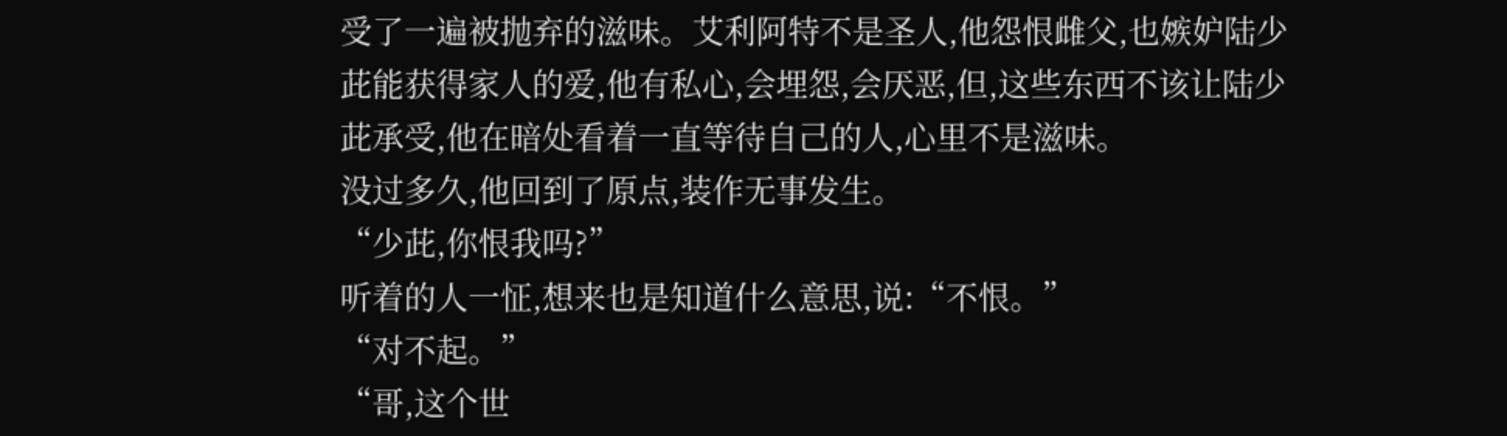受了一遍被抛弃的滋味。艾利阿特不是圣人,他怨恨雌父,也嫉妒陆少茈能获得家人的爱,他有私心,会埋怨,会厌恶,但,这些东西不该让陆少茈承受,他在暗处看着一直等待自己的人,心里不是滋味。
没过多久,他回到了原点,装作无事发生。
“少茈,你恨我吗?”
听着的人一怔,想来也是知道什么意思,说:“不恨。”
“对不起。”
“哥,这个世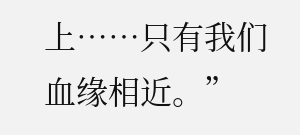上……只有我们血缘相近。”